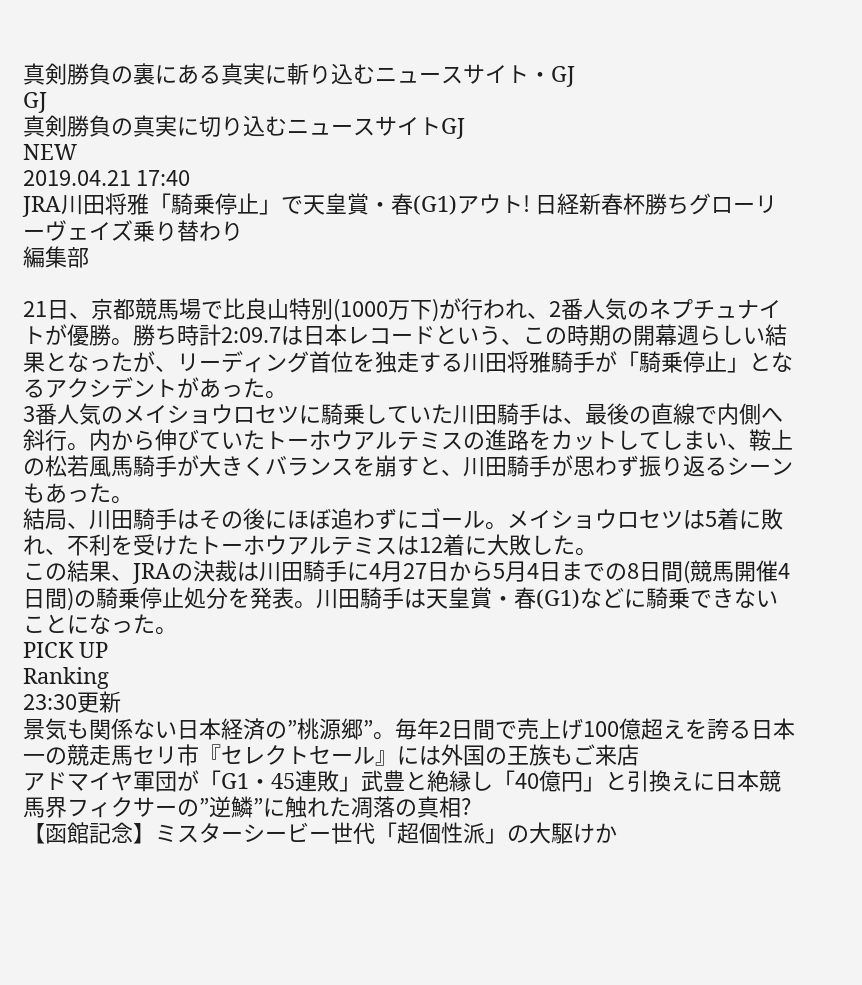真剣勝負の裏にある真実に斬り込むニュースサイト・GJ
GJ
真剣勝負の真実に切り込むニュースサイトGJ
NEW
2019.04.21 17:40
JRA川田将雅「騎乗停止」で天皇賞・春(G1)アウト! 日経新春杯勝ちグローリーヴェイズ乗り替わり
編集部

21日、京都競馬場で比良山特別(1000万下)が行われ、2番人気のネプチュナイトが優勝。勝ち時計2:09.7は日本レコードという、この時期の開幕週らしい結果となったが、リーディング首位を独走する川田将雅騎手が「騎乗停止」となるアクシデントがあった。
3番人気のメイショウロセツに騎乗していた川田騎手は、最後の直線で内側へ斜行。内から伸びていたトーホウアルテミスの進路をカットしてしまい、鞍上の松若風馬騎手が大きくバランスを崩すと、川田騎手が思わず振り返るシーンもあった。
結局、川田騎手はその後にほぼ追わずにゴール。メイショウロセツは5着に敗れ、不利を受けたトーホウアルテミスは12着に大敗した。
この結果、JRAの決裁は川田騎手に4月27日から5月4日までの8日間(競馬開催4日間)の騎乗停止処分を発表。川田騎手は天皇賞・春(G1)などに騎乗できないことになった。
PICK UP
Ranking
23:30更新
景気も関係ない日本経済の”桃源郷”。毎年2日間で売上げ100億超えを誇る日本一の競走馬セリ市『セレクトセール』には外国の王族もご来店
アドマイヤ軍団が「G1・45連敗」武豊と絶縁し「40億円」と引換えに日本競馬界フィクサーの”逆鱗”に触れた凋落の真相?
【函館記念】ミスターシービー世代「超個性派」の大駆けか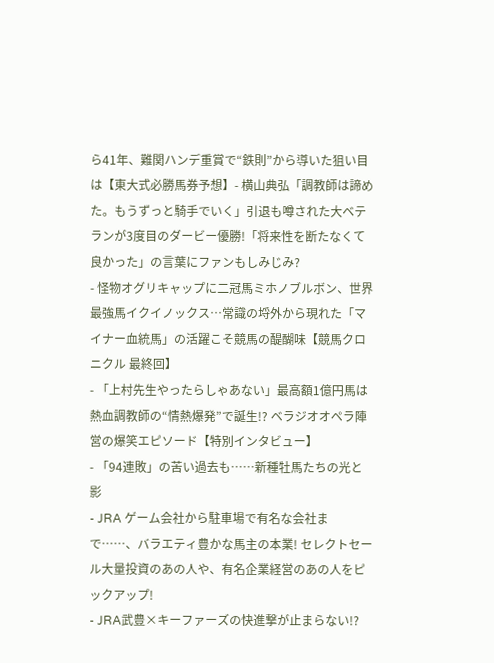ら41年、難関ハンデ重賞で“鉄則”から導いた狙い目は【東大式必勝馬券予想】- 横山典弘「調教師は諦めた。もうずっと騎手でいく」引退も噂された大ベテランが3度目のダービー優勝!「将来性を断たなくて良かった」の言葉にファンもしみじみ?
- 怪物オグリキャップに二冠馬ミホノブルボン、世界最強馬イクイノックス…常識の埒外から現れた「マイナー血統馬」の活躍こそ競馬の醍醐味【競馬クロニクル 最終回】
- 「上村先生やったらしゃあない」最高額1億円馬は熱血調教師の“情熱爆発”で誕生!? ベラジオオペラ陣営の爆笑エピソード【特別インタビュー】
- 「94連敗」の苦い過去も……新種牡馬たちの光と影
- JRA ゲーム会社から駐車場で有名な会社まで……、バラエティ豊かな馬主の本業! セレクトセール大量投資のあの人や、有名企業経営のあの人をピックアップ!
- JRA武豊×キーファーズの快進撃が止まらない!?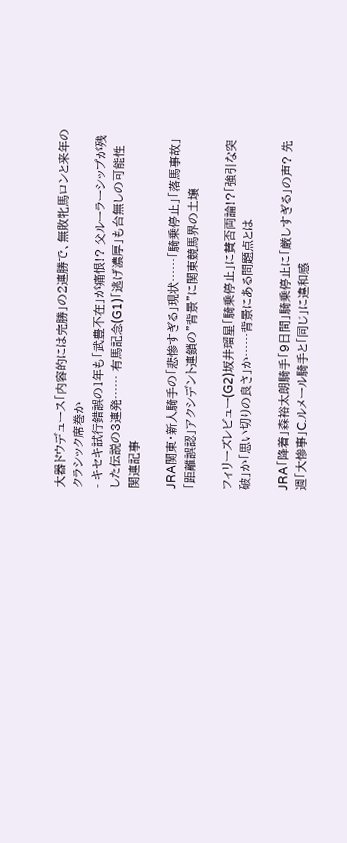大器ドウデュース「内容的には完勝」の2連勝で、無敗牝馬ロンと来年のクラシック席巻か
- キセキ試行錯誤の1年も「武豊不在」が痛恨!? 父ルーラーシップが残した伝説の3連発…… 有馬記念(G1)「逃げ濃厚」も台無しの可能性
関連記事

JRA関東・新人騎手の「悲惨すぎる」現状……「騎乗停止」「落馬事故」「距離誤認」アクシデント連鎖の”背景”に関東競馬界の土壌

フィリーズレビュー(G2)坂井瑠星「騎乗停止」に賛否両論!?「強引な突破」か「思い切りの良さ」か……背景にある問題点とは

JRA「降着」森裕太朗騎手「9日間」騎乗停止に「厳しすぎる」の声? 先週「大惨事」C.ルメール騎手と「同じ」に違和感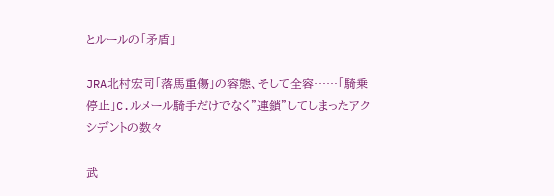とルールの「矛盾」

JRA北村宏司「落馬重傷」の容態、そして全容……「騎乗停止」C.ルメール騎手だけでなく”連鎖”してしまったアクシデントの数々

武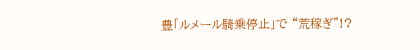豊「ルメール騎乗停止」で “荒稼ぎ”!?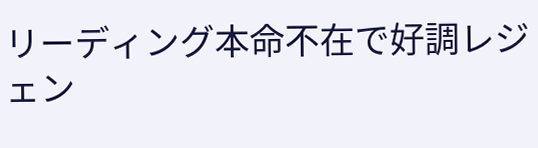リーディング本命不在で好調レジェン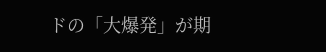ドの「大爆発」が期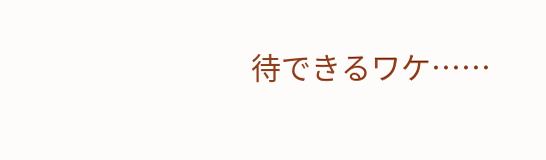待できるワケ……